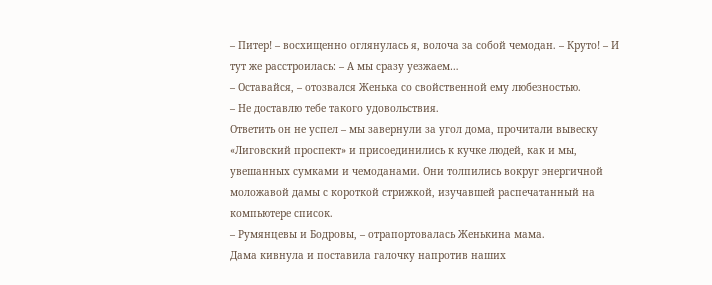– Питер! – восхищенно оглянулась я, волоча за собой чемодан. – Круто! – И тут же расстроилась: – А мы сразу уезжаем…
– Оставайся, – отозвался Женька со свойственной ему любезностью.
– Не доставлю тебе такого удовольствия.
Ответить он не успел – мы завернули за угол дома, прочитали вывеску «Лиговский проспект» и присоединились к кучке людей, как и мы, увешанных сумками и чемоданами. Они толпились вокруг энергичной моложавой дамы с короткой стрижкой, изучавшей распечатанный на компьютере список.
– Румянцевы и Бодровы, – отрапортовалась Женькина мама.
Дама кивнула и поставила галочку напротив наших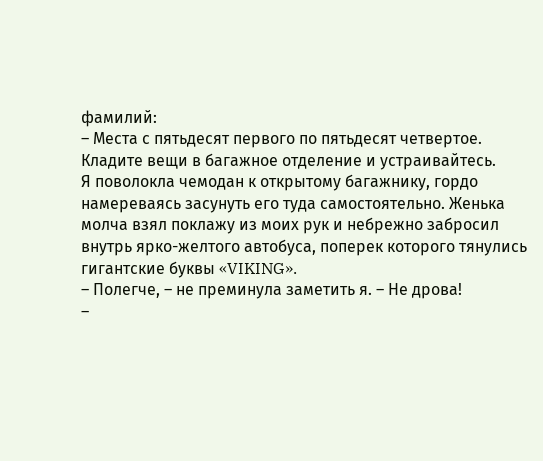фамилий:
– Места с пятьдесят первого по пятьдесят четвертое. Кладите вещи в багажное отделение и устраивайтесь.
Я поволокла чемодан к открытому багажнику, гордо намереваясь засунуть его туда самостоятельно. Женька молча взял поклажу из моих рук и небрежно забросил внутрь ярко-желтого автобуса, поперек которого тянулись гигантские буквы «VIKING».
– Полегче, – не преминула заметить я. – Не дрова!
–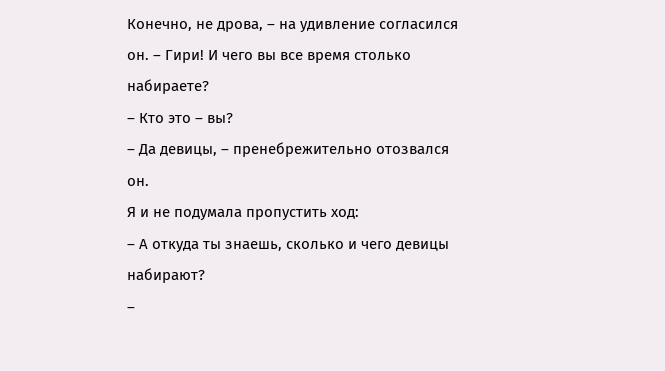Конечно, не дрова, – на удивление согласился он. – Гири! И чего вы все время столько набираете?
– Кто это – вы?
– Да девицы, – пренебрежительно отозвался он.
Я и не подумала пропустить ход:
– А откуда ты знаешь, сколько и чего девицы набирают?
–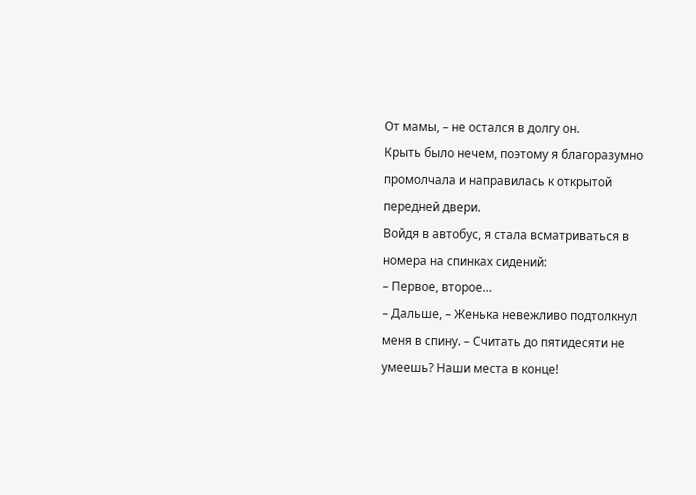От мамы, – не остался в долгу он.
Крыть было нечем, поэтому я благоразумно промолчала и направилась к открытой передней двери.
Войдя в автобус, я стала всматриваться в номера на спинках сидений:
– Первое, второе…
– Дальше, – Женька невежливо подтолкнул меня в спину. – Считать до пятидесяти не умеешь? Наши места в конце!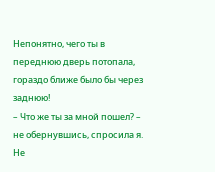Непонятно, чего ты в переднюю дверь потопала, гораздо ближе было бы через заднюю!
– Что же ты за мной пошел? – не обернувшись, спросила я.
Не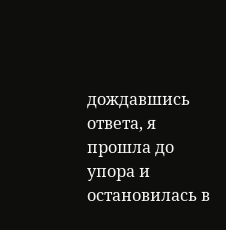дождавшись ответа, я прошла до упора и остановилась в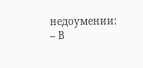недоумении:
– В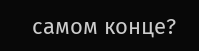самом конце?